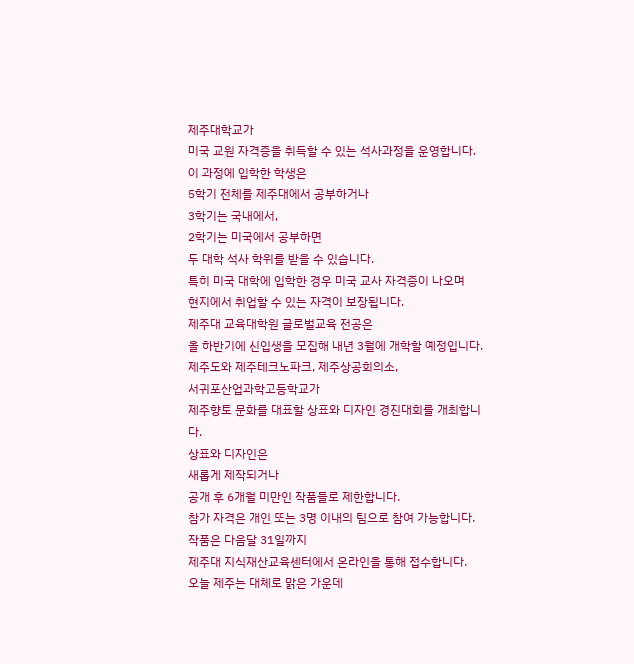제주대학교가
미국 교원 자격증을 취득할 수 있는 석사과정을 운영합니다.
이 과정에 입학한 학생은
5학기 전체를 제주대에서 공부하거나
3학기는 국내에서,
2학기는 미국에서 공부하면
두 대학 석사 학위를 받을 수 있습니다.
특히 미국 대학에 입학한 경우 미국 교사 자격증이 나오며
현지에서 취업할 수 있는 자격이 보장됩니다.
제주대 교육대학원 글로벌교육 전공은
올 하반기에 신입생을 모집해 내년 3월에 개학할 예정입니다.
제주도와 제주테크노파크, 제주상공회의소,
서귀포산업과학고등학교가
제주향토 문화를 대표할 상표와 디자인 경진대회를 개최합니다.
상표와 디자인은
새롭게 제작되거나
공개 후 6개월 미만인 작품들로 제한합니다.
참가 자격은 개인 또는 3명 이내의 팀으로 참여 가능합니다.
작품은 다음달 31일까지
제주대 지식재산교육센터에서 온라인을 통해 접수합니다.
오늘 제주는 대체로 맑은 가운데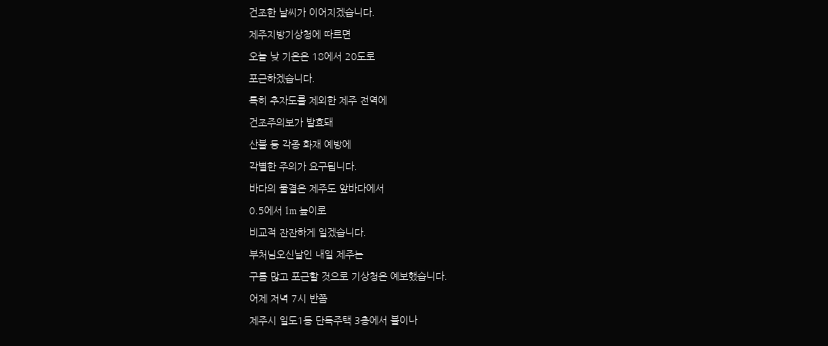건조한 날씨가 이어지겠습니다.
제주지방기상청에 따르면
오늘 낮 기온은 18에서 20도로
포근하겠습니다.
특히 추자도를 제외한 제주 전역에
건조주의보가 발효돼
산불 등 각종 화재 예방에
각별한 주의가 요구됩니다.
바다의 물결은 제주도 앞바다에서
0.5에서 1m 높이로
비교적 잔잔하게 일겠습니다.
부처님오신날인 내일 제주는
구름 많고 포근할 것으로 기상청은 예보했습니다.
어제 저녁 7시 반쯤
제주시 일도1동 단독주택 3층에서 불이나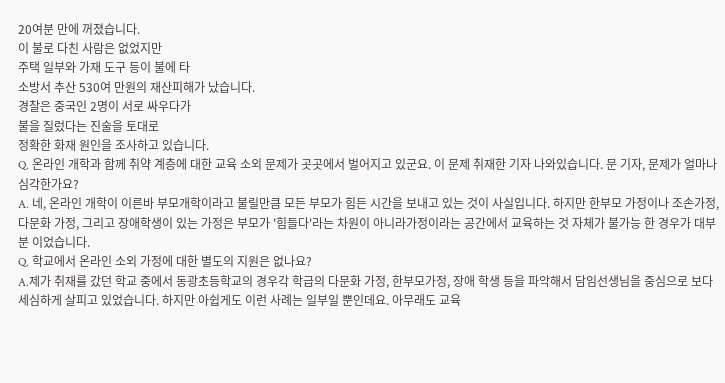20여분 만에 꺼졌습니다.
이 불로 다친 사람은 없었지만
주택 일부와 가재 도구 등이 불에 타
소방서 추산 530여 만원의 재산피해가 났습니다.
경찰은 중국인 2명이 서로 싸우다가
불을 질렀다는 진술을 토대로
정확한 화재 원인을 조사하고 있습니다.
Q. 온라인 개학과 함께 취약 계층에 대한 교육 소외 문제가 곳곳에서 벌어지고 있군요. 이 문제 취재한 기자 나와있습니다. 문 기자, 문제가 얼마나 심각한가요?
A. 네, 온라인 개학이 이른바 부모개학이라고 불릴만큼 모든 부모가 힘든 시간을 보내고 있는 것이 사실입니다. 하지만 한부모 가정이나 조손가정, 다문화 가정, 그리고 장애학생이 있는 가정은 부모가 '힘들다'라는 차원이 아니라가정이라는 공간에서 교육하는 것 자체가 불가능 한 경우가 대부분 이었습니다.
Q. 학교에서 온라인 소외 가정에 대한 별도의 지원은 없나요?
A.제가 취재를 갔던 학교 중에서 동광초등학교의 경우각 학급의 다문화 가정, 한부모가정, 장애 학생 등을 파악해서 담임선생님을 중심으로 보다 세심하게 살피고 있었습니다. 하지만 아쉽게도 이런 사례는 일부일 뿐인데요. 아무래도 교육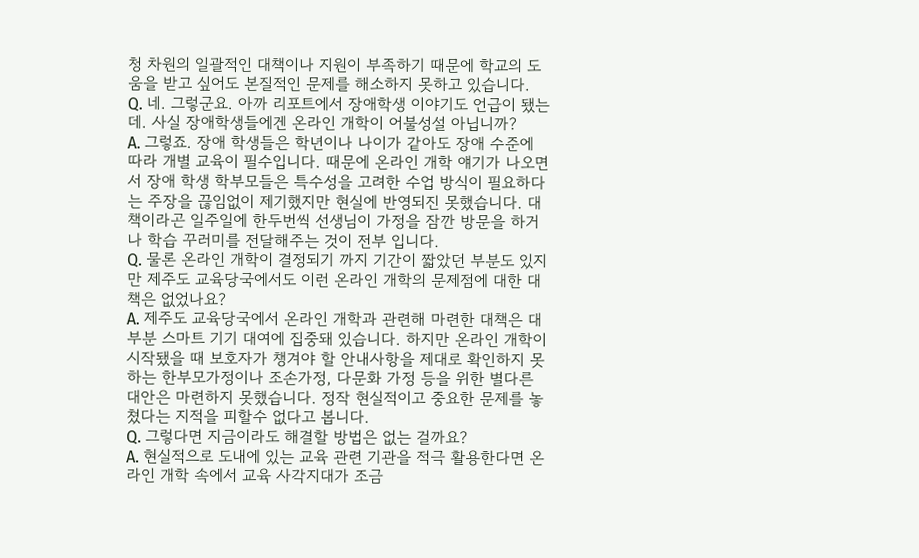청 차원의 일괄적인 대책이나 지원이 부족하기 때문에 학교의 도움을 받고 싶어도 본질적인 문제를 해소하지 못하고 있습니다.
Q. 네. 그렇군요. 아까 리포트에서 장애학생 이야기도 언급이 됐는데. 사실 장애학생들에겐 온라인 개학이 어불성설 아닙니까?
A. 그렇죠. 장애 학생들은 학년이나 나이가 같아도 장애 수준에 따라 개별 교육이 필수입니다. 때문에 온라인 개학 얘기가 나오면서 장애 학생 학부모들은 특수성을 고려한 수업 방식이 필요하다는 주장을 끊임없이 제기했지만 현실에 반영되진 못했습니다. 대책이라곤 일주일에 한두번씩 선생님이 가정을 잠깐 방문을 하거나 학습 꾸러미를 전달해주는 것이 전부 입니다.
Q. 물론 온라인 개학이 결정되기 까지 기간이 짧았던 부분도 있지만 제주도 교육당국에서도 이런 온라인 개학의 문제점에 대한 대책은 없었나요?
A. 제주도 교육당국에서 온라인 개학과 관련해 마련한 대책은 대부분 스마트 기기 대여에 집중돼 있습니다. 하지만 온라인 개학이 시작됐을 때 보호자가 챙겨야 할 안내사항을 제대로 확인하지 못하는 한부모가정이나 조손가정, 다문화 가정 등을 위한 별다른 대안은 마련하지 못했습니다. 정작 현실적이고 중요한 문제를 놓쳤다는 지적을 피할수 없다고 봅니다.
Q. 그렇다면 지금이라도 해결할 방법은 없는 걸까요?
A. 현실적으로 도내에 있는 교육 관련 기관을 적극 활용한다면 온라인 개학 속에서 교육 사각지대가 조금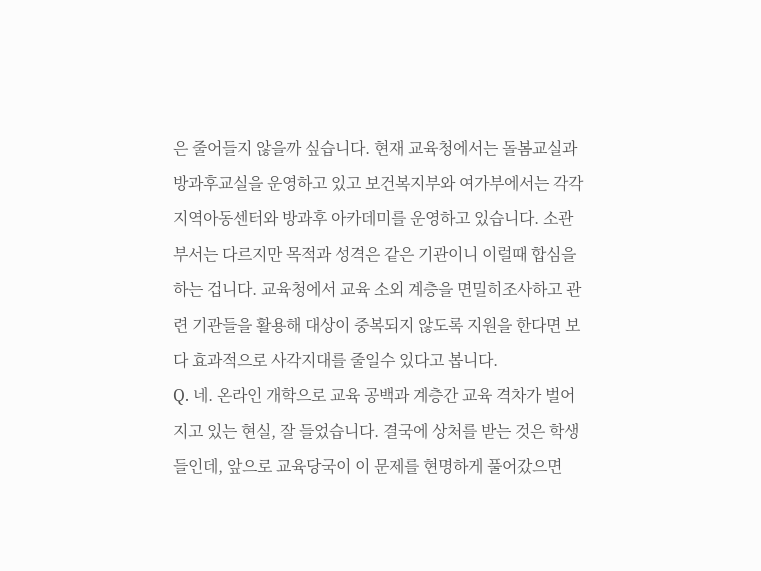은 줄어들지 않을까 싶습니다. 현재 교육청에서는 돌봄교실과 방과후교실을 운영하고 있고 보건복지부와 여가부에서는 각각 지역아동센터와 방과후 아카데미를 운영하고 있습니다. 소관 부서는 다르지만 목적과 성격은 같은 기관이니 이럴때 합심을 하는 겁니다. 교육청에서 교육 소외 계층을 면밀히조사하고 관련 기관들을 활용해 대상이 중복되지 않도록 지원을 한다면 보다 효과적으로 사각지대를 줄일수 있다고 봅니다.
Q. 네. 온라인 개학으로 교육 공백과 계층간 교육 격차가 벌어지고 있는 현실, 잘 들었습니다. 결국에 상처를 받는 것은 학생들인데, 앞으로 교육당국이 이 문제를 현명하게 풀어갔으면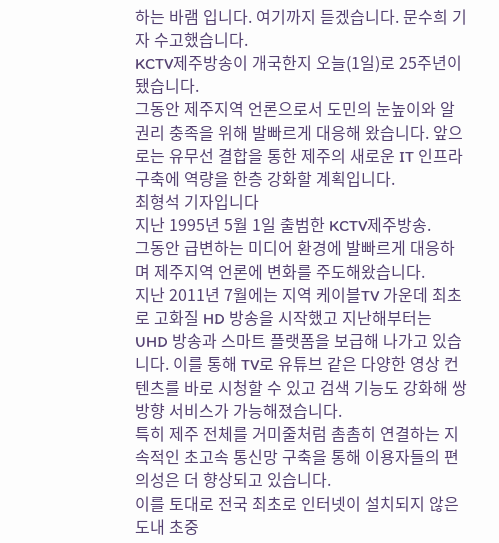하는 바램 입니다. 여기까지 듣겠습니다. 문수희 기자 수고했습니다.
KCTV제주방송이 개국한지 오늘(1일)로 25주년이 됐습니다.
그동안 제주지역 언론으로서 도민의 눈높이와 알권리 충족을 위해 발빠르게 대응해 왔습니다. 앞으로는 유무선 결합을 통한 제주의 새로운 IT 인프라 구축에 역량을 한층 강화할 계획입니다.
최형석 기자입니다
지난 1995년 5월 1일 출범한 KCTV제주방송.
그동안 급변하는 미디어 환경에 발빠르게 대응하며 제주지역 언론에 변화를 주도해왔습니다.
지난 2011년 7월에는 지역 케이블TV 가운데 최초로 고화질 HD 방송을 시작했고 지난해부터는 UHD 방송과 스마트 플랫폼을 보급해 나가고 있습니다. 이를 통해 TV로 유튜브 같은 다양한 영상 컨텐츠를 바로 시청할 수 있고 검색 기능도 강화해 쌍방향 서비스가 가능해졌습니다.
특히 제주 전체를 거미줄처럼 촘촘히 연결하는 지속적인 초고속 통신망 구축을 통해 이용자들의 편의성은 더 향상되고 있습니다.
이를 토대로 전국 최초로 인터넷이 설치되지 않은 도내 초중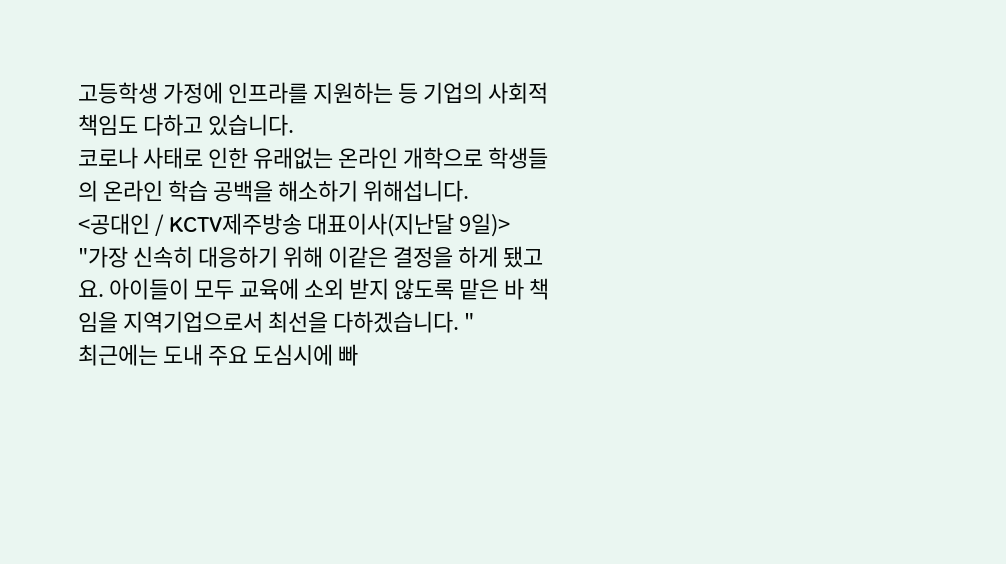고등학생 가정에 인프라를 지원하는 등 기업의 사회적 책임도 다하고 있습니다.
코로나 사태로 인한 유래없는 온라인 개학으로 학생들의 온라인 학습 공백을 해소하기 위해섭니다.
<공대인 / KCTV제주방송 대표이사(지난달 9일)>
"가장 신속히 대응하기 위해 이같은 결정을 하게 됐고요. 아이들이 모두 교육에 소외 받지 않도록 맡은 바 책임을 지역기업으로서 최선을 다하겠습니다. "
최근에는 도내 주요 도심시에 빠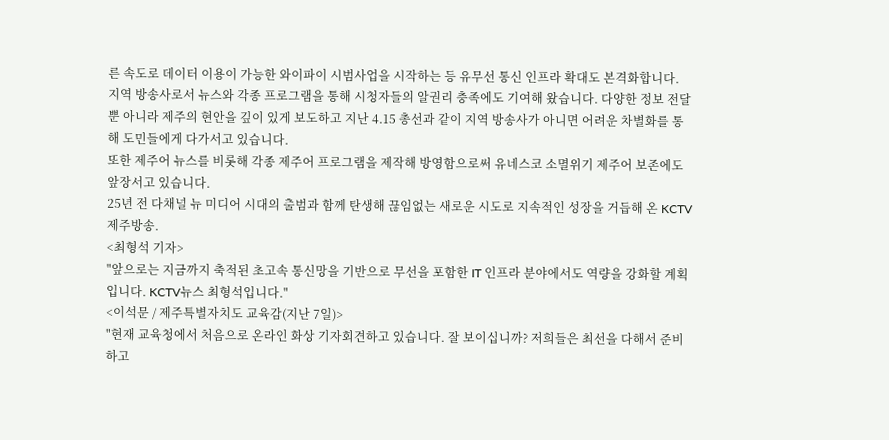른 속도로 데이터 이용이 가능한 와이파이 시범사업을 시작하는 등 유무선 통신 인프라 확대도 본격화합니다.
지역 방송사로서 뉴스와 각종 프로그램을 통해 시청자들의 알권리 충족에도 기여해 왔습니다. 다양한 정보 전달 뿐 아니라 제주의 현안을 깊이 있게 보도하고 지난 4.15 총선과 같이 지역 방송사가 아니면 어려운 차별화를 통해 도민들에게 다가서고 있습니다.
또한 제주어 뉴스를 비롯해 각종 제주어 프로그램을 제작해 방영함으로써 유네스코 소멸위기 제주어 보존에도 앞장서고 있습니다.
25년 전 다채널 뉴 미디어 시대의 출범과 함께 탄생해 끊임없는 새로운 시도로 지속적인 성장을 거듭해 온 KCTV제주방송.
<최형석 기자>
"앞으로는 지금까지 축적된 초고속 통신망을 기반으로 무선을 포함한 IT 인프라 분야에서도 역량을 강화할 계획입니다. KCTV뉴스 최형석입니다."
<이석문 / 제주특별자치도 교육감(지난 7일)>
"현재 교육청에서 처음으로 온라인 화상 기자회견하고 있습니다. 잘 보이십니까? 저희들은 최선을 다해서 준비하고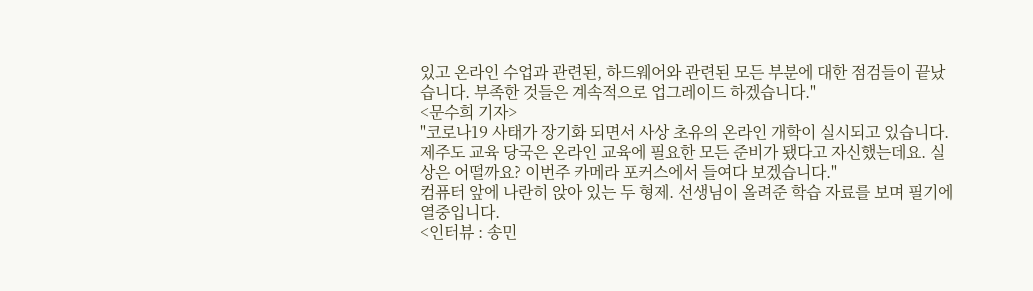있고 온라인 수업과 관련된, 하드웨어와 관련된 모든 부분에 대한 점검들이 끝났습니다. 부족한 것들은 계속적으로 업그레이드 하겠습니다."
<문수희 기자>
"코로나19 사태가 장기화 되면서 사상 초유의 온라인 개학이 실시되고 있습니다. 제주도 교육 당국은 온라인 교육에 필요한 모든 준비가 됐다고 자신했는데요. 실상은 어떨까요? 이번주 카메라 포커스에서 들여다 보겠습니다."
컴퓨터 앞에 나란히 앉아 있는 두 형제. 선생님이 올려준 학습 자료를 보며 필기에 열중입니다.
<인터뷰 : 송민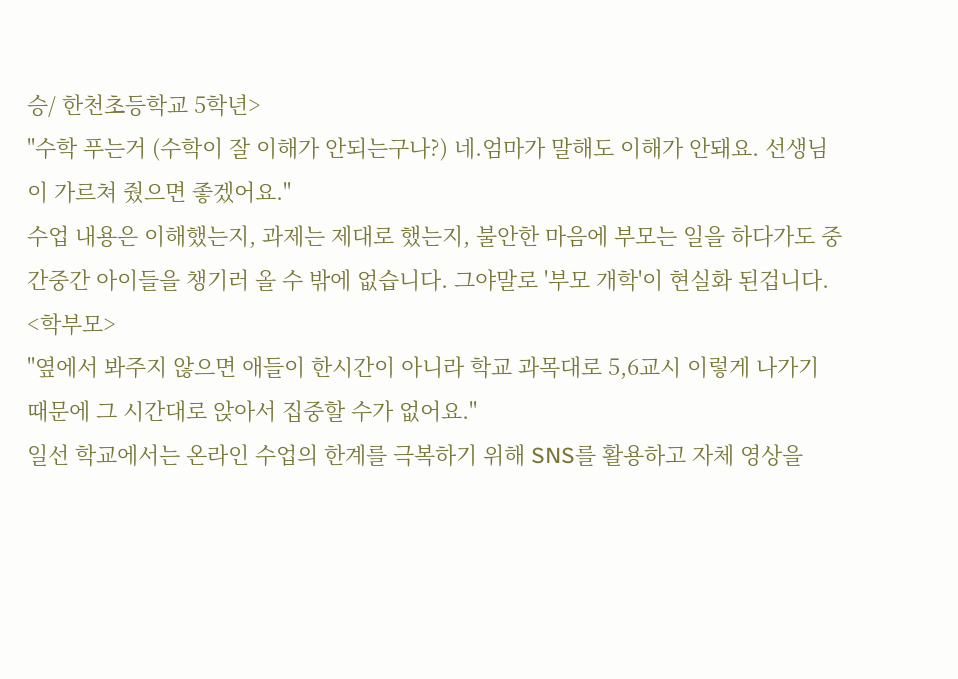승/ 한천초등학교 5학년>
"수학 푸는거 (수학이 잘 이해가 안되는구나?) 네.엄마가 말해도 이해가 안돼요. 선생님이 가르쳐 줬으면 좋겠어요."
수업 내용은 이해했는지, 과제는 제대로 했는지, 불안한 마음에 부모는 일을 하다가도 중간중간 아이들을 챙기러 올 수 밖에 없습니다. 그야말로 '부모 개학'이 현실화 된겁니다.
<학부모>
"옆에서 봐주지 않으면 애들이 한시간이 아니라 학교 과목대로 5,6교시 이렇게 나가기 때문에 그 시간대로 앉아서 집중할 수가 없어요."
일선 학교에서는 온라인 수업의 한계를 극복하기 위해 SNS를 활용하고 자체 영상을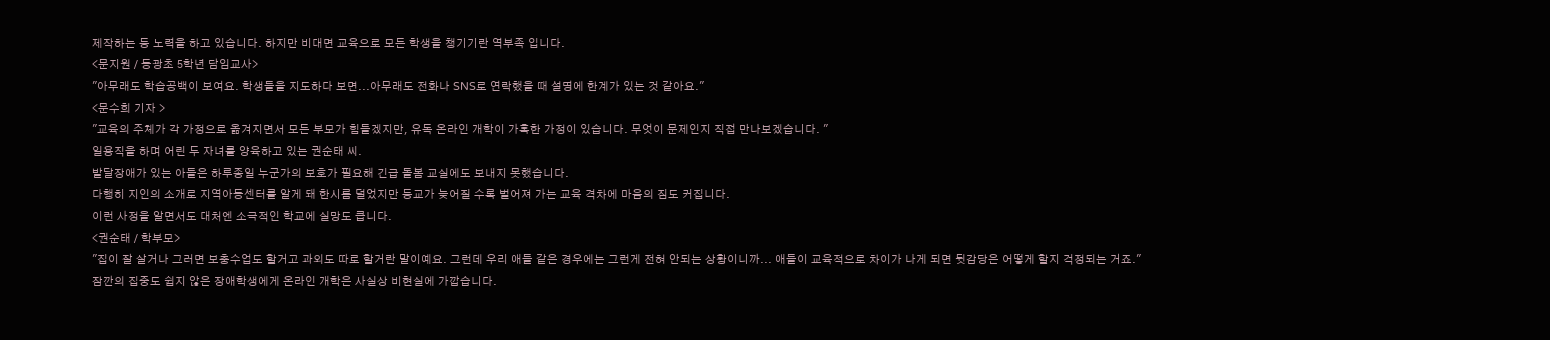제작하는 등 노력을 하고 있습니다. 하지만 비대면 교육으로 모든 학생을 챙기기란 역부족 입니다.
<문지원 / 동광초 5학년 담임교사>
"아무래도 학습공백이 보여요. 학생들을 지도하다 보면...아무래도 전화나 SNS로 연락했을 때 설명에 한계가 있는 것 같아요."
<문수희 기자 >
"교육의 주체가 각 가정으로 옮겨지면서 모든 부모가 힘들겠지만, 유독 온라인 개학이 가혹한 가정이 있습니다. 무엇이 문제인지 직접 만나보겠습니다. "
일용직을 하며 어린 두 자녀를 양육하고 있는 권순태 씨.
발달장애가 있는 아들은 하루종일 누군가의 보호가 필요해 긴급 돌봄 교실에도 보내지 못했습니다.
다행히 지인의 소개로 지역아동센터를 알게 돼 한시름 덜었지만 등교가 늦어질 수록 벌어져 가는 교육 격차에 마음의 짐도 커집니다.
이런 사정을 알면서도 대처엔 소극적인 학교에 실망도 큽니다.
<권순태 / 학부모>
"집이 잘 살거나 그러면 보충수업도 할거고 과외도 따로 할거란 말이예요. 그런데 우리 애들 같은 경우에는 그런게 전혀 안되는 상황이니까... 애들이 교육적으로 차이가 나게 되면 뒷감당은 어떻게 할지 걱정되는 거죠."
잠깐의 집중도 쉽지 않은 장애학생에게 온라인 개학은 사실상 비현실에 가깝습니다.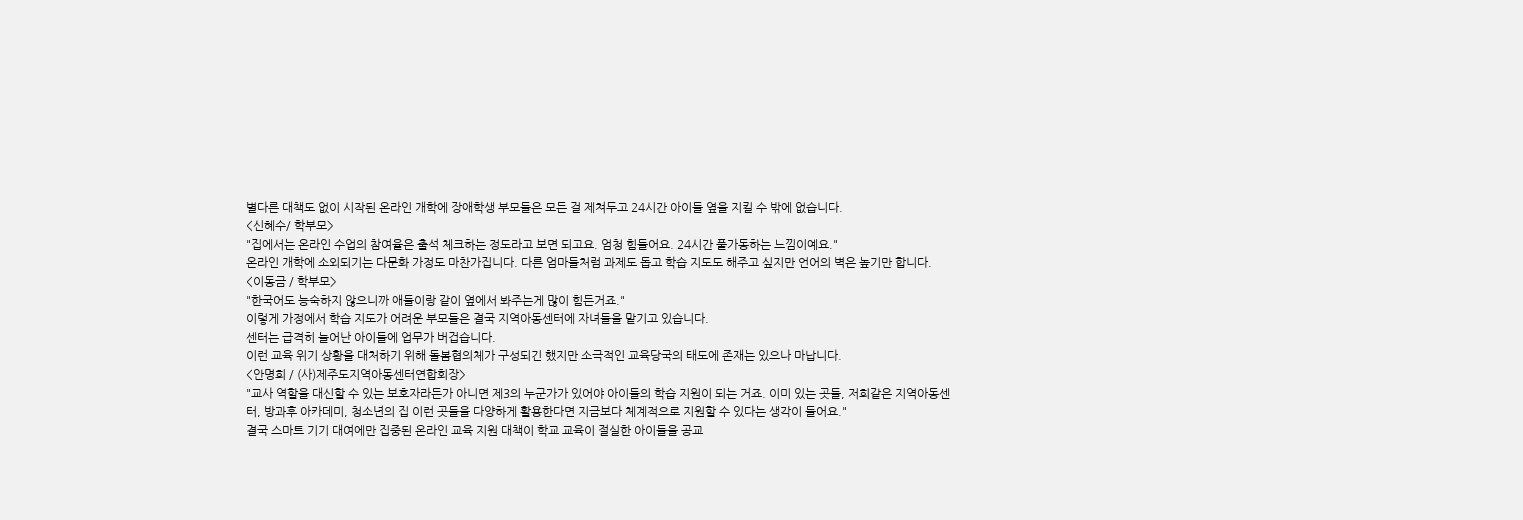별다른 대책도 없이 시작된 온라인 개학에 장애학생 부모들은 모든 걸 제쳐두고 24시간 아이들 옆을 지킬 수 밖에 없습니다.
<신혜수/ 학부모>
"집에서는 온라인 수업의 참여율은 출석 체크하는 정도라고 보면 되고요. 엄청 힘들어요. 24시간 풀가동하는 느낌이예요."
온라인 개학에 소외되기는 다문화 가정도 마찬가집니다. 다른 엄마들처럼 과제도 돕고 학습 지도도 해주고 싶지만 언어의 벽은 높기만 합니다.
<이동금 / 학부모>
"한국어도 능숙하지 않으니까 애들이랑 같이 옆에서 봐주는게 많이 힘든거죠."
이렇게 가정에서 학습 지도가 어려운 부모들은 결국 지역아동센터에 자녀들을 맡기고 있습니다.
센터는 급격히 늘어난 아이들에 업무가 버겁습니다.
이런 교육 위기 상황을 대처하기 위해 돌봄협의체가 구성되긴 했지만 소극적인 교육당국의 태도에 존재는 있으나 마납니다.
<안명희 / (사)제주도지역아동센터연합회장>
"교사 역할을 대신할 수 있는 보호자라든가 아니면 제3의 누군가가 있어야 아이들의 학습 지원이 되는 거죠. 이미 있는 곳들, 저희같은 지역아동센터, 방과후 아카데미, 청소년의 집 이런 곳들을 다양하게 활용한다면 지금보다 체계적으로 지원할 수 있다는 생각이 들어요."
결국 스마트 기기 대여에만 집중된 온라인 교육 지원 대책이 학교 교육이 절실한 아이들을 공교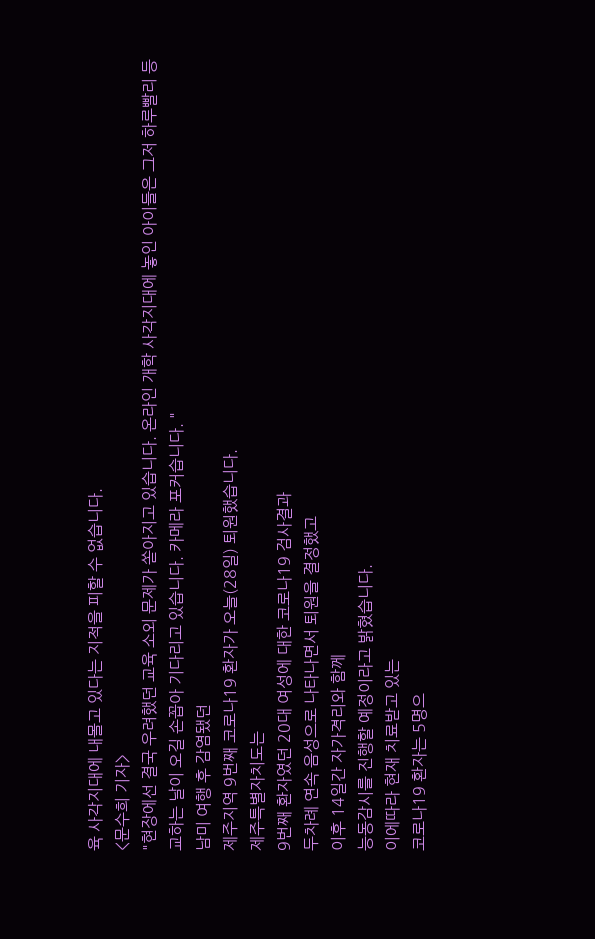육 사각지대에 내몰고 있다는 지적을 피할 수 없습니다.
<문수희 기자>
"현장에선 결국 우려했던 교육 소외 문제가 쏟아지고 있습니다. 온라인 개학 사각지대에 놓인 아이들은 그저 하루빨리 등교하는 날이 오길 손꼽아 기다리고 있습니다. 카메라 포커습니다. "
남미 여행 후 감염됐던
제주지역 9번째 코로나19 환자가 오늘(28일) 퇴원했습니다.
제주특별자치도는
9번째 환자였던 20대 여성에 대한 코로나19 검사결과
두차례 연속 음성으로 나타나면서 퇴원을 결정했고
이후 14일간 자가격리와 함께
능동감시를 진행할 예정이라고 밝혔습니다.
이에따라 현재 치료받고 있는
코로나19 환자는 5명으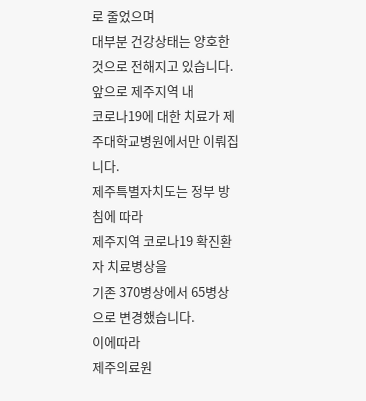로 줄었으며
대부분 건강상태는 양호한 것으로 전해지고 있습니다.
앞으로 제주지역 내
코로나19에 대한 치료가 제주대학교병원에서만 이뤄집니다.
제주특별자치도는 정부 방침에 따라
제주지역 코로나19 확진환자 치료병상을
기존 370병상에서 65병상으로 변경했습니다.
이에따라
제주의료원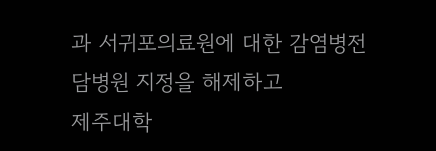과 서귀포의료원에 대한 감염병전담병원 지정을 해제하고
제주대학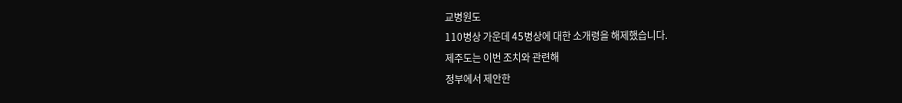교병원도
110병상 가운데 45병상에 대한 소개령을 해제했습니다.
제주도는 이번 조치와 관련해
정부에서 제안한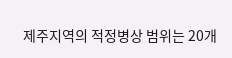제주지역의 적정병상 범위는 20개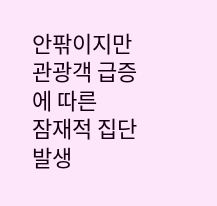안팎이지만
관광객 급증에 따른
잠재적 집단발생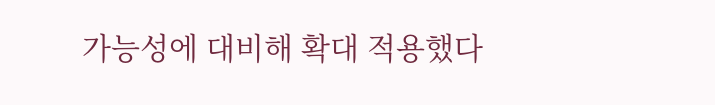가능성에 대비해 확대 적용했다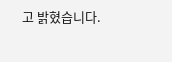고 밝혔습니다.